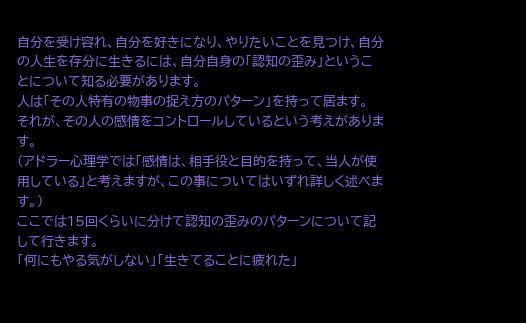自分を受け容れ、自分を好きになり、やりたいことを見つけ、自分の人生を存分に生きるには、自分自身の「認知の歪み」ということについて知る必要があります。
人は「その人特有の物事の捉え方のパターン」を持って居ます。
それが、その人の感情をコントロールしているという考えがあります。
(アドラー心理学では「感情は、相手役と目的を持って、当人が使用している」と考えますが、この事についてはいずれ詳しく述べます。)
ここでは15回くらいに分けて認知の歪みのパターンについて記して行きます。
「何にもやる気がしない」「生きてることに疲れた」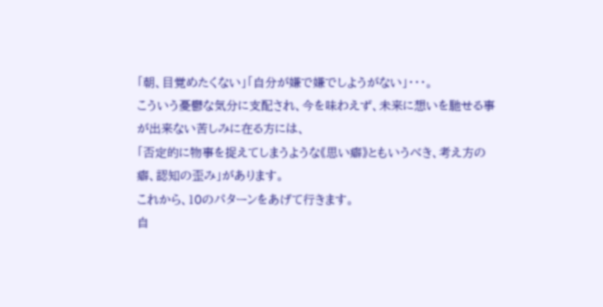「朝、目覚めたくない」「自分が嫌で嫌でしようがない」・・・。
こういう憂鬱な気分に支配され、今を味わえず、未来に想いを馳せる事が出来ない苦しみに在る方には、
「否定的に物事を捉えてしまうような《思い癖》ともいうべき、考え方の癖、認知の歪み」があります。
これから、10のパターンをあげて行きます。
自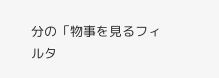分の「物事を見るフィルタ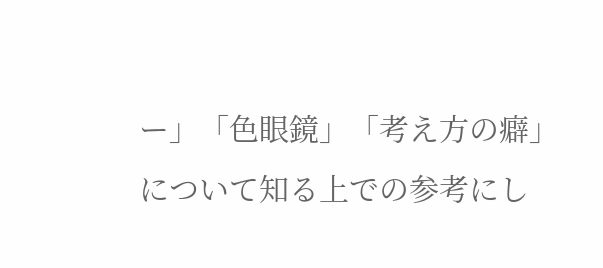ー」「色眼鏡」「考え方の癖」について知る上での参考にし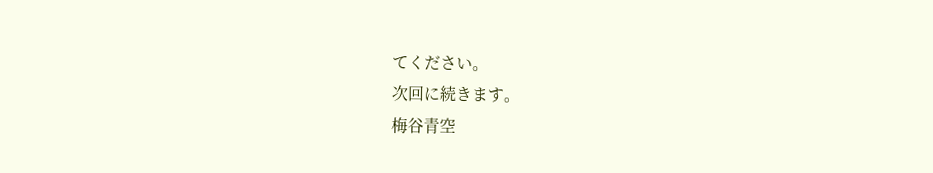てください。
次回に続きます。
梅谷青空